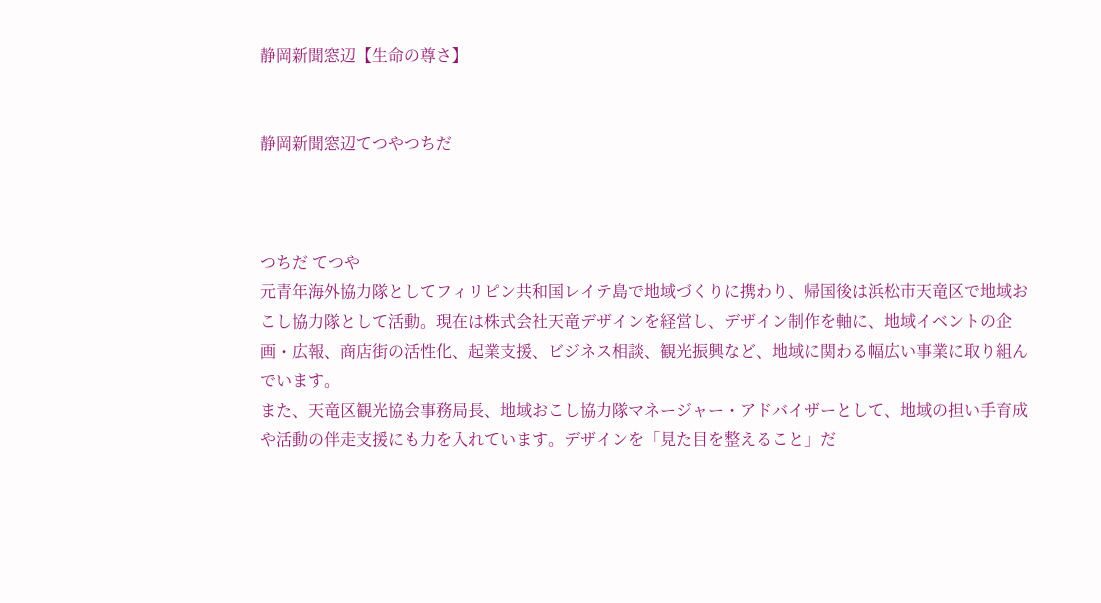静岡新聞窓辺【生命の尊さ】


静岡新聞窓辺てつやつちだ



つちだ てつや
元青年海外協力隊としてフィリピン共和国レイテ島で地域づくりに携わり、帰国後は浜松市天竜区で地域おこし協力隊として活動。現在は株式会社天竜デザインを経営し、デザイン制作を軸に、地域イベントの企画・広報、商店街の活性化、起業支援、ビジネス相談、観光振興など、地域に関わる幅広い事業に取り組んでいます。
また、天竜区観光協会事務局長、地域おこし協力隊マネージャー・アドバイザーとして、地域の担い手育成や活動の伴走支援にも力を入れています。デザインを「見た目を整えること」だ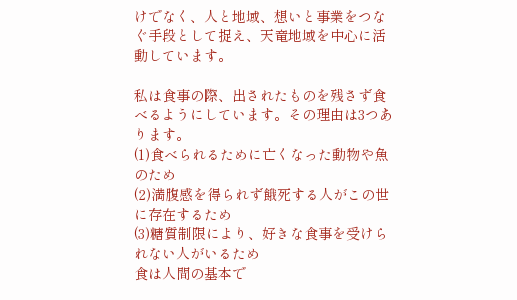けでなく、人と地域、想いと事業をつなぐ手段として捉え、天竜地域を中心に活動しています。

私は食事の際、出されたものを残さず食べるようにしています。その理由は3つあります。
(1)食べられるために亡くなった動物や魚のため
(2)満腹感を得られず餓死する人がこの世に存在するため
(3)糖質制限により、好きな食事を受けられない人がいるため
食は人間の基本で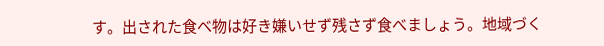す。出された食べ物は好き嫌いせず残さず食べましょう。地域づく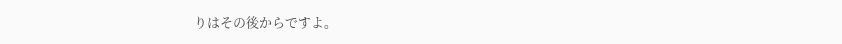りはその後からですよ。